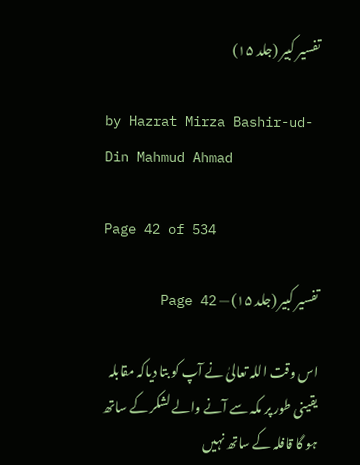تفسیر کبیر (جلد ۱۵)

by Hazrat Mirza Bashir-ud-Din Mahmud Ahmad

Page 42 of 534

تفسیر کبیر (جلد ۱۵) — Page 42

اس وقت اللہ تعالیٰ نے آپ کو بتا دیاکہ مقابلہ یقینی طور پر مکہ سے آنے والے لشکر کے ساتھ ہو گا قافلہ کے ساتھ نہیں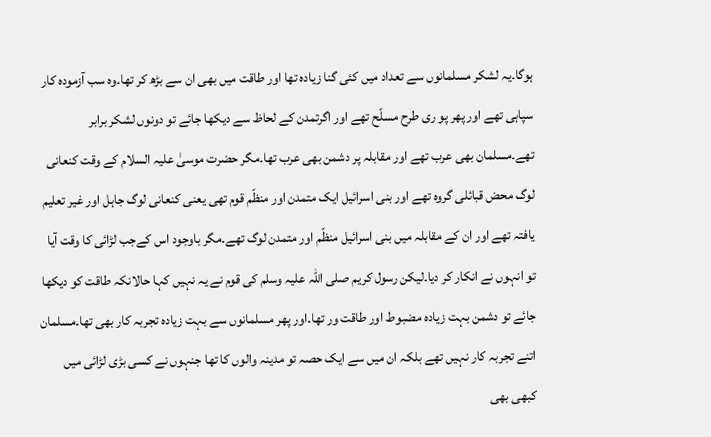ہوگا۔یہ لشکر مسلمانوں سے تعداد میں کئی گنا زیادہ تھا اور طاقت میں بھی ان سے بڑھ کر تھا۔وہ سب آزمودہ کار سپاہی تھے اور پھر پو ری طرح مسلّح تھے اور اگرتمدن کے لحاظ سے دیکھا جائے تو دونوں لشکر برابر تھے۔مسلمان بھی عرب تھے اور مقابلہ پر دشمن بھی عرب تھا۔مگر حضرت موسیٰ علیہ السلام کے وقت کنعانی لوگ محض قبائلی گروہ تھے اور بنی اسرائیل ایک متمدن اور منظّم قوم تھی یعنی کنعانی لوگ جاہل اور غیر تعلیم یافتہ تھے اور ان کے مقابلہ میں بنی اسرائیل منظّم اور متمدن لوگ تھے۔مگر باوجود اس کےجب لڑائی کا وقت آیا تو انہوں نے انکار کر دیا۔لیکن رسول کریم صلی اللہ علیہ وسلم کی قوم نے یہ نہیں کہا حالانکہ طاقت کو دیکھا جائے تو دشمن بہت زیادہ مضبوط اور طاقت ور تھا۔اور پھر مسلمانوں سے بہت زیادہ تجربہ کار بھی تھا۔مسلمان اتنے تجربہ کار نہیں تھے بلکہ ان میں سے ایک حصہ تو مدینہ والوں کا تھا جنہوں نے کسی بڑی لڑائی میں کبھی بھی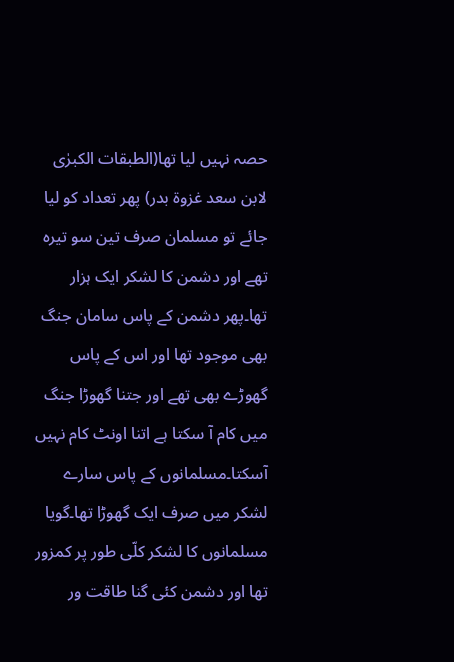حصہ نہیں لیا تھا(الطبقات الکبرٰی لابن سعد غزوۃ بدر) پھر تعداد کو لیا جائے تو مسلمان صرف تین سو تیرہ تھے اور دشمن کا لشکر ایک ہزار تھا۔پھر دشمن کے پاس سامان جنگ بھی موجود تھا اور اس کے پاس گھوڑے بھی تھے اور جتنا گھوڑا جنگ میں کام آ سکتا ہے اتنا اونٹ کام نہیں آسکتا۔مسلمانوں کے پاس سارے لشکر میں صرف ایک گھوڑا تھا۔گویا مسلمانوں کا لشکر کلّی طور پر کمزور تھا اور دشمن کئی گنا طاقت ور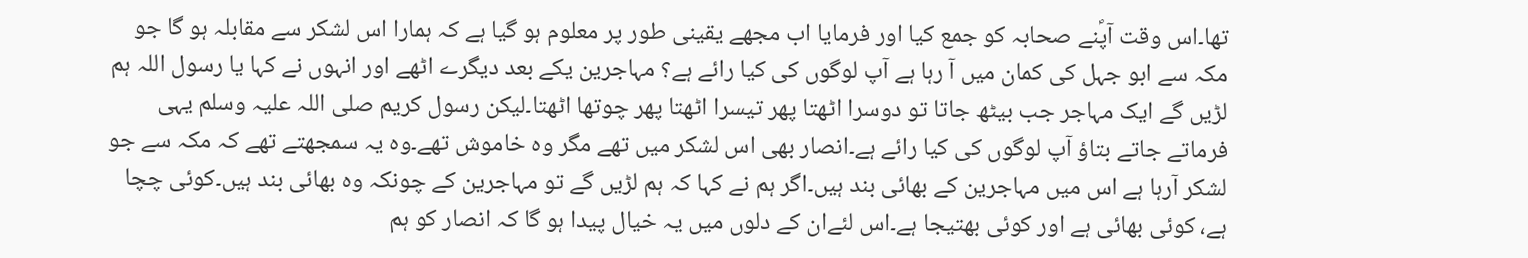تھا۔اس وقت آپؐنے صحابہ کو جمع کیا اور فرمایا اب مجھے یقینی طور پر معلوم ہو گیا ہے کہ ہمارا اس لشکر سے مقابلہ ہو گا جو مکہ سے ابو جہل کی کمان میں آ رہا ہے آپ لوگوں کی کیا رائے ہے؟ مہاجرین یکے بعد دیگرے اٹھے اور انہوں نے کہا یا رسول اللہ ہم لڑیں گے ایک مہاجر جب بیٹھ جاتا تو دوسرا اٹھتا پھر تیسرا اٹھتا پھر چوتھا اٹھتا۔لیکن رسول کریم صلی اللہ علیہ وسلم یہی فرماتے جاتے بتاؤ آپ لوگوں کی کیا رائے ہے۔انصار بھی اس لشکر میں تھے مگر وہ خاموش تھے۔وہ یہ سمجھتے تھے کہ مکہ سے جو لشکر آرہا ہے اس میں مہاجرین کے بھائی بند ہیں۔اگر ہم نے کہا کہ ہم لڑیں گے تو مہاجرین کے چونکہ وہ بھائی بند ہیں۔کوئی چچا ہے، کوئی بھائی ہے اور کوئی بھتیجا ہے۔اس لئےان کے دلوں میں یہ خیال پیدا ہو گا کہ انصار کو ہم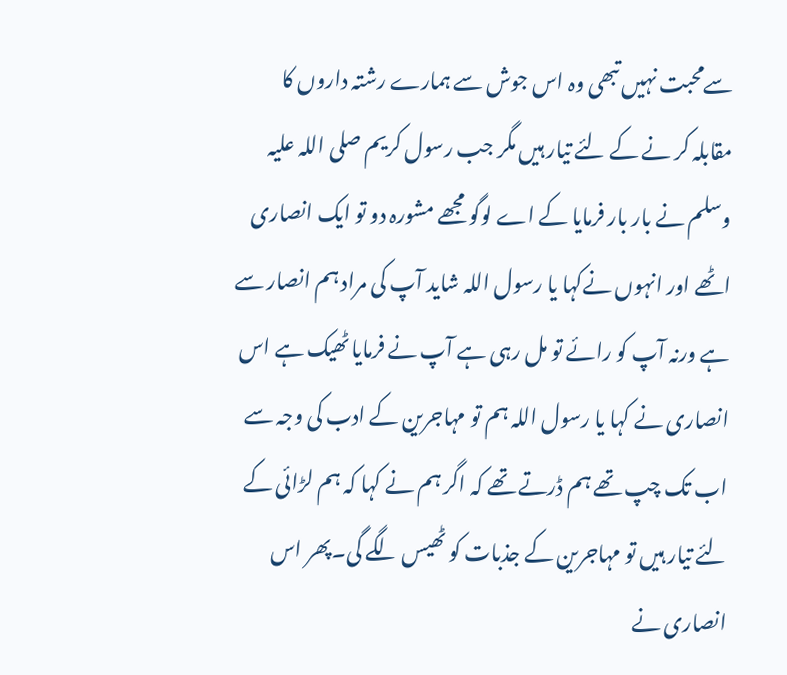سےمحبت نہیں تبھی وہ اس جوش سے ہمارے رشتہ داروں کا مقابلہ کر نے کے لئے تیار ہیں مگر جب رسول کریم صلی اللہ علیہ وسلم نے بار بار فرمایا کے اے لوگو مجھے مشورہ دو تو ایک انصاری اٹھے اور انہوں نےکہا یا رسول اللہ شاید آپ کی مراد ہم انصار سے ہے ورنہ آپ کو رائے تو مل رہی ہے آپ نے فرمایا ٹھیک ہے اس انصاری نے کہا یا رسول اللہ ہم تو مہاجرین کے ادب کی وجہ سے اب تک چپ تھے ہم ڈرتے تھے کہ اگر ہم نے کہا کہ ہم لڑائی کے لئے تیار ہیں تو مہاجرین کے جذبات کو ٹھیس لگے گی۔پھر اس انصاری نے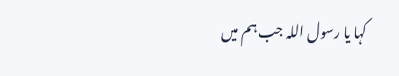کہا یا رسول اللہ جب ہم میں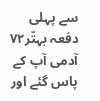سے پہلی دفعہ بہتّر۷۲ آدمی آپ کے پاس گئے اور